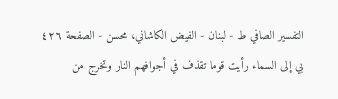التفسیر الصافي ط - لبنان - الفيض الكاشاني، محسن - الصفحة ٤٢٦
بي إلى السماء رأيت قوما تقذف في أجوافهم النار وتخرج من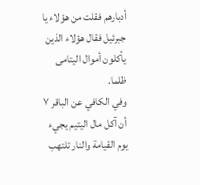أدبارهم فقلت من هؤلاء يا جبرئيل فقال هؤلاء الذين يأكلون أموال اليتامى ظلما.
وفي الكافي عن الباقر ٧ أن آكل مال اليتيم يجيء يوم القيامة والنار تلتهب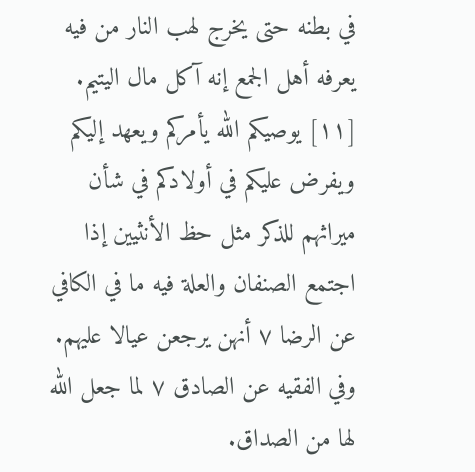في بطنه حتى يخرج لهب النار من فيه يعرفه أهل الجمع إنه آكل مال اليتيم.
[١١] يوصيكم الله يأمركم ويعهد إليكم ويفرض عليكم في أولادكم في شأن ميراثهم للذكر مثل حظ الأنثيين إذا اجتمع الصنفان والعلة فيه ما في الكافي عن الرضا ٧ أنهن يرجعن عيالا عليهم.
وفي الفقيه عن الصادق ٧ لما جعل الله لها من الصداق.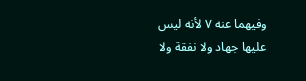وفيهما عنه ٧ لأنه ليس عليها جهاد ولا نفقة ولا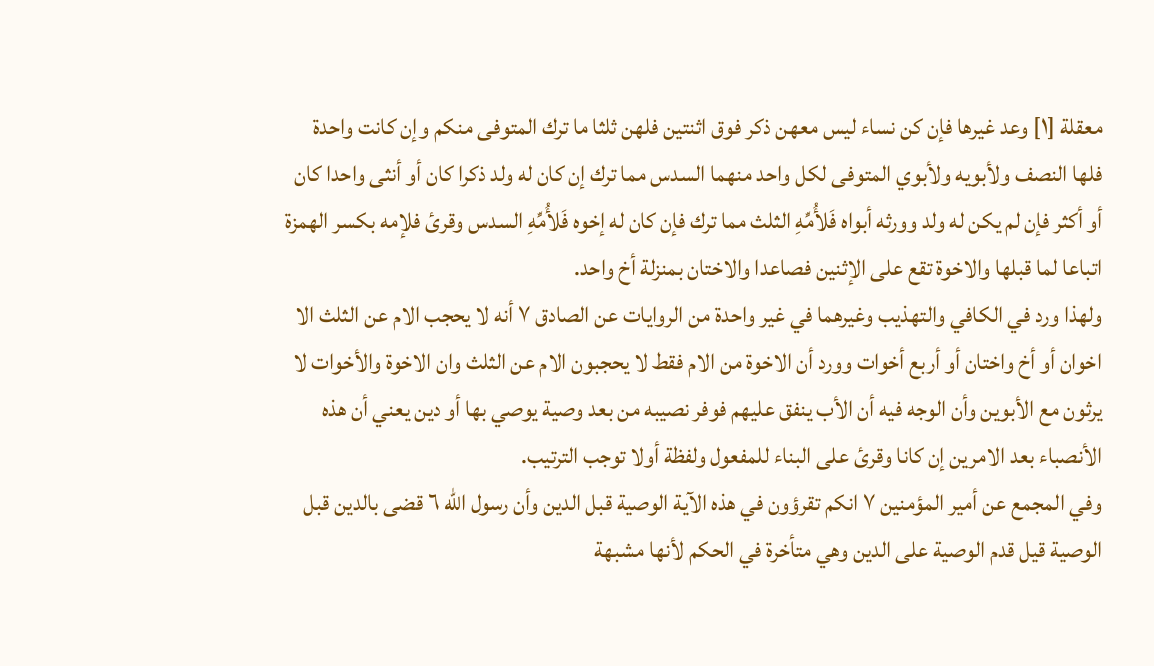معقلة [١] وعد غيرها فإن كن نساء ليس معهن ذكر فوق اثنتين فلهن ثلثا ما ترك المتوفى منكم وإن كانت واحدة فلها النصف ولأبويه ولأبوي المتوفى لكل واحد منهما السدس مما ترك إن كان له ولد ذكرا كان أو أنثى واحدا كان أو أكثر فإن لم يكن له ولد وورثه أبواه فَلأُمِّهِ الثلث مما ترك فإن كان له إخوه فَلأُمِّهِ السدس وقرئ فلإمه بكسر الهمزة اتباعا لما قبلها والاخوة تقع على الإثنين فصاعدا والاختان بمنزلة أخ واحد.
ولهذا ورد في الكافي والتهذيب وغيرهما في غير واحدة من الروايات عن الصادق ٧ أنه لا يحجب الام عن الثلث الا اخوان أو أخ واختان أو أربع أخوات وورد أن الاخوة من الام فقط لا يحجبون الام عن الثلث وان الاخوة والأخوات لا يرثون مع الأبوين وأن الوجه فيه أن الأب ينفق عليهم فوفر نصيبه من بعد وصية يوصي بها أو دين يعني أن هذه الأنصباء بعد الامرين إن كانا وقرئ على البناء للمفعول ولفظة أولا توجب الترتيب.
وفي المجمع عن أمير المؤمنين ٧ انكم تقرؤون في هذه الآية الوصية قبل الدين وأن رسول الله ٦ قضى بالدين قبل الوصية قيل قدم الوصية على الدين وهي متأخرة في الحكم لأنها مشبهة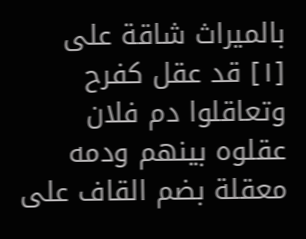بالميراث شاقة على
[١] قد عقل كفرح وتعاقلوا دم فلان عقلوه بينهم ودمه معقلة بضم القاف على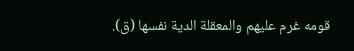قومه غرم عليهم والمعقلة الدية نفسها (ق).